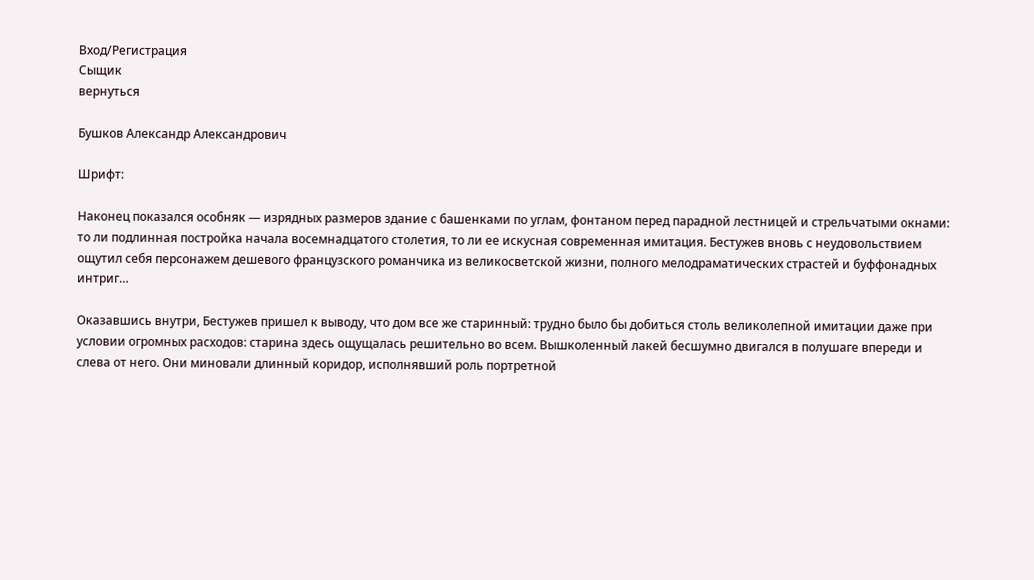Вход/Регистрация
Сыщик
вернуться

Бушков Александр Александрович

Шрифт:

Наконец показался особняк — изрядных размеров здание с башенками по углам, фонтаном перед парадной лестницей и стрельчатыми окнами: то ли подлинная постройка начала восемнадцатого столетия, то ли ее искусная современная имитация. Бестужев вновь с неудовольствием ощутил себя персонажем дешевого французского романчика из великосветской жизни, полного мелодраматических страстей и буффонадных интриг…

Оказавшись внутри, Бестужев пришел к выводу, что дом все же старинный: трудно было бы добиться столь великолепной имитации даже при условии огромных расходов: старина здесь ощущалась решительно во всем. Вышколенный лакей бесшумно двигался в полушаге впереди и слева от него. Они миновали длинный коридор, исполнявший роль портретной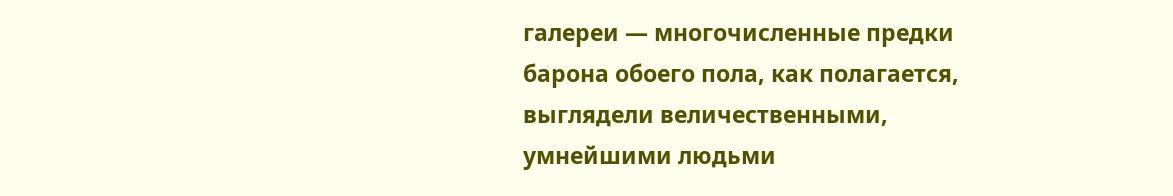галереи — многочисленные предки барона обоего пола, как полагается, выглядели величественными, умнейшими людьми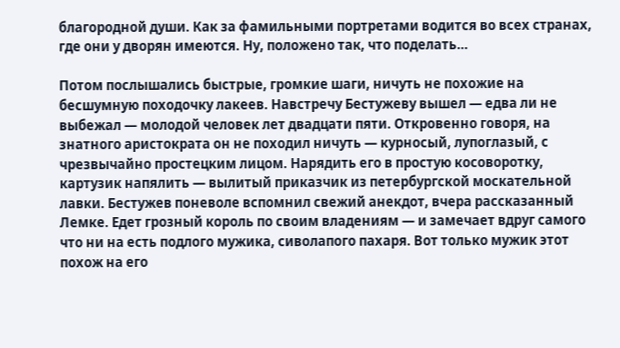благородной души. Как за фамильными портретами водится во всех странах, где они у дворян имеются. Ну, положено так, что поделать…

Потом послышались быстрые, громкие шаги, ничуть не похожие на бесшумную походочку лакеев. Навстречу Бестужеву вышел — едва ли не выбежал — молодой человек лет двадцати пяти. Откровенно говоря, на знатного аристократа он не походил ничуть — курносый, лупоглазый, с чрезвычайно простецким лицом. Нарядить его в простую косоворотку, картузик напялить — вылитый приказчик из петербургской москательной лавки. Бестужев поневоле вспомнил свежий анекдот, вчера рассказанный Лемке. Едет грозный король по своим владениям — и замечает вдруг самого что ни на есть подлого мужика, сиволапого пахаря. Вот только мужик этот похож на его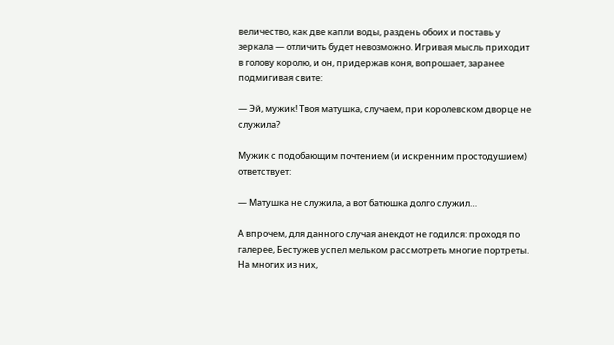величество, как две капли воды, раздень обоих и поставь у зеркала — отличить будет невозможно. Игривая мысль приходит в голову королю, и он, придержав коня, вопрошает, заранее подмигивая свите:

— Эй, мужик! Твоя матушка, случаем, при королевском дворце не служила?

Мужик с подобающим почтением (и искренним простодушием) ответствует:

— Матушка не служила, а вот батюшка долго служил…

А впрочем, для данного случая анекдот не годился: проходя по галерее, Бестужев успел мельком рассмотреть многие портреты. На многих из них,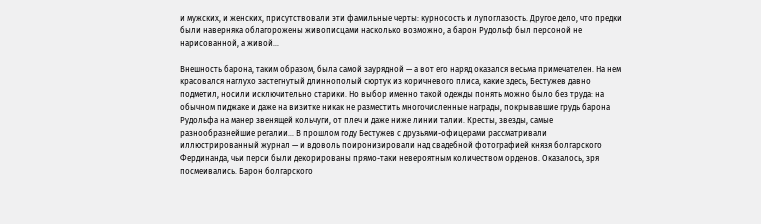и мужских, и женских, присутствовали эти фамильные черты: курносость и лупоглазость. Другое дело, что предки были наверняка облагорожены живописцами насколько возможно, а барон Рудольф был персоной не нарисованной, а живой…

Внешность барона, таким образом, была самой заурядной — а вот его наряд оказался весьма примечателен. На нем красовался наглухо застегнутый длиннополый сюртук из коричневого плиса, какие здесь, Бестужев давно подметил, носили исключительно старики. Но выбор именно такой одежды понять можно было без труда: на обычном пиджаке и даже на визитке никак не разместить многочисленные награды, покрывавшие грудь барона Рудольфа на манер звенящей кольчуги, от плеч и даже ниже линии талии. Кресты, звезды, самые разнообразнейшие регалии… В прошлом году Бестужев с друзьями-офицерами рассматривали иллюстрированный журнал — и вдоволь поиронизировали над свадебной фотографией князя болгарского Фердинанда, чьи перси были декорированы прямо-таки невероятным количеством орденов. Оказалось, зря посмеивались. Барон болгарского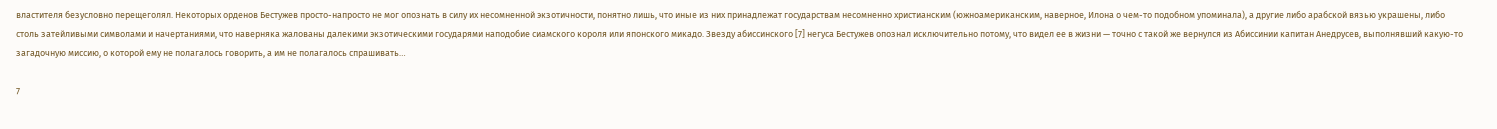властителя безусловно перещеголял. Некоторых орденов Бестужев просто-напросто не мог опознать в силу их несомненной экзотичности, понятно лишь, что иные из них принадлежат государствам несомненно христианским (южноамериканским, наверное, Илона о чем-то подобном упоминала), а другие либо арабской вязью украшены, либо столь затейливыми символами и начертаниями, что наверняка жалованы далекими экзотическими государями наподобие сиамского короля или японского микадо. Звезду абиссинского [7] негуса Бестужев опознал исключительно потому, что видел ее в жизни — точно с такой же вернулся из Абиссинии капитан Анедрусев, выполнявший какую-то загадочную миссию, о которой ему не полагалось говорить, а им не полагалось спрашивать…

7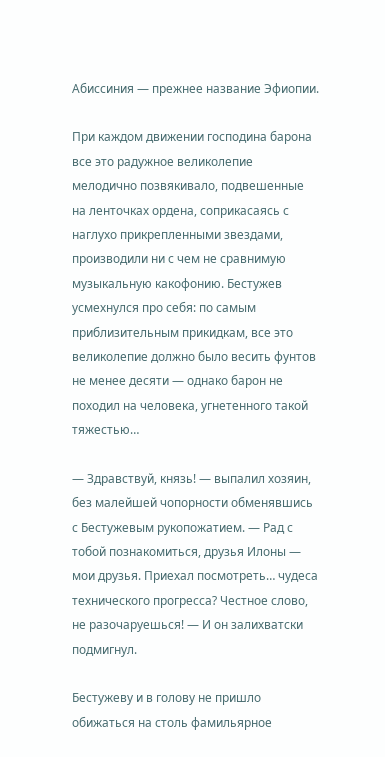Абиссиния — прежнее название Эфиопии.

При каждом движении господина барона все это радужное великолепие мелодично позвякивало, подвешенные на ленточках ордена, соприкасаясь с наглухо прикрепленными звездами, производили ни с чем не сравнимую музыкальную какофонию. Бестужев усмехнулся про себя: по самым приблизительным прикидкам, все это великолепие должно было весить фунтов не менее десяти — однако барон не походил на человека, угнетенного такой тяжестью…

— Здравствуй, князь! — выпалил хозяин, без малейшей чопорности обменявшись с Бестужевым рукопожатием. — Рад с тобой познакомиться, друзья Илоны — мои друзья. Приехал посмотреть… чудеса технического прогресса? Честное слово, не разочаруешься! — И он залихватски подмигнул.

Бестужеву и в голову не пришло обижаться на столь фамильярное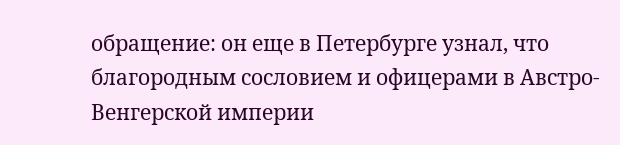обращение: он еще в Петербурге узнал, что благородным сословием и офицерами в Австро-Венгерской империи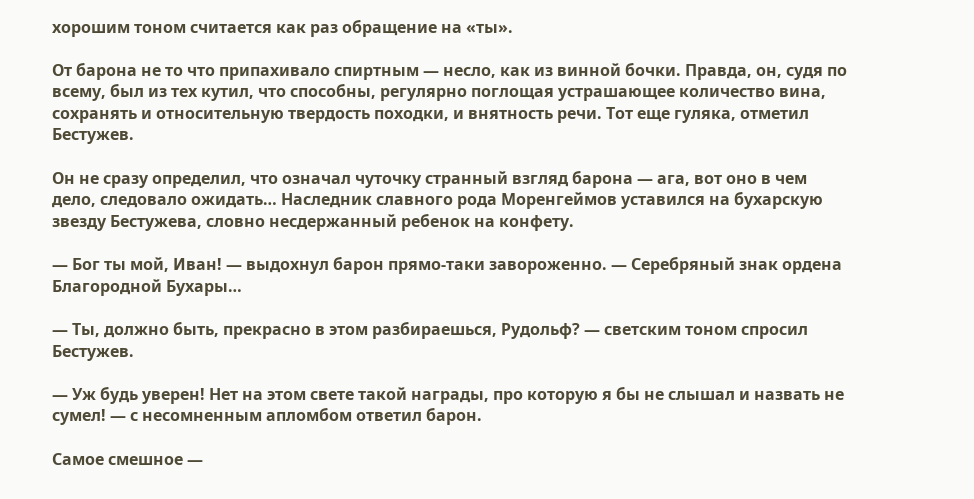хорошим тоном считается как раз обращение на «ты».

От барона не то что припахивало спиртным — несло, как из винной бочки. Правда, он, судя по всему, был из тех кутил, что способны, регулярно поглощая устрашающее количество вина, сохранять и относительную твердость походки, и внятность речи. Тот еще гуляка, отметил Бестужев.

Он не сразу определил, что означал чуточку странный взгляд барона — ага, вот оно в чем дело, следовало ожидать… Наследник славного рода Моренгеймов уставился на бухарскую звезду Бестужева, словно несдержанный ребенок на конфету.

— Бог ты мой, Иван! — выдохнул барон прямо-таки завороженно. — Серебряный знак ордена Благородной Бухары…

— Ты, должно быть, прекрасно в этом разбираешься, Рудольф? — светским тоном спросил Бестужев.

— Уж будь уверен! Нет на этом свете такой награды, про которую я бы не слышал и назвать не сумел! — с несомненным апломбом ответил барон.

Самое смешное —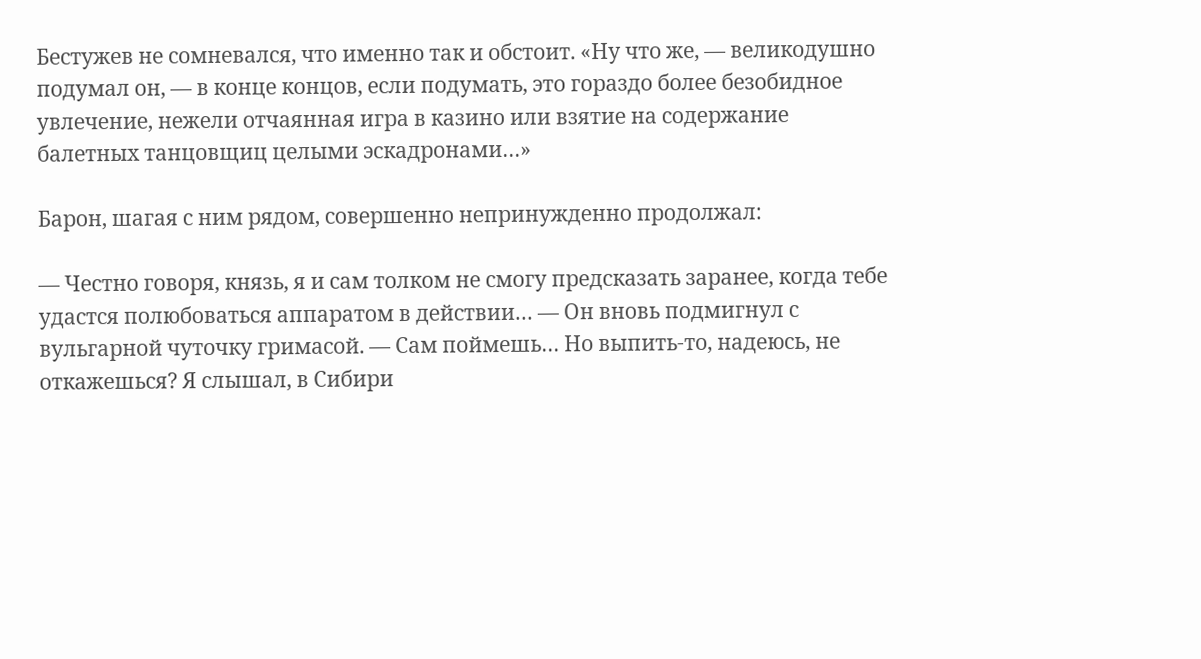Бестужев не сомневался, что именно так и обстоит. «Ну что же, — великодушно подумал он, — в конце концов, если подумать, это гораздо более безобидное увлечение, нежели отчаянная игра в казино или взятие на содержание балетных танцовщиц целыми эскадронами…»

Барон, шагая с ним рядом, совершенно непринужденно продолжал:

— Честно говоря, князь, я и сам толком не смогу предсказать заранее, когда тебе удастся полюбоваться аппаратом в действии… — Он вновь подмигнул с вульгарной чуточку гримасой. — Сам поймешь… Но выпить-то, надеюсь, не откажешься? Я слышал, в Сибири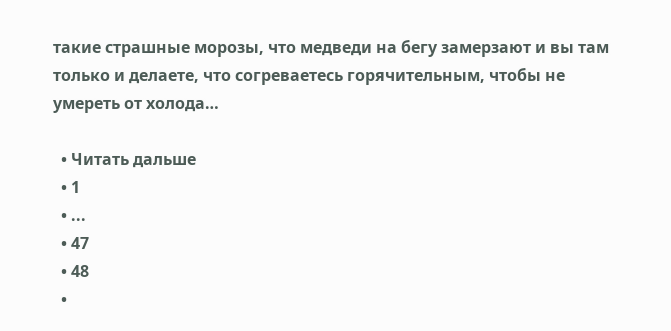такие страшные морозы, что медведи на бегу замерзают и вы там только и делаете, что согреваетесь горячительным, чтобы не умереть от холода…

  • Читать дальше
  • 1
  • ...
  • 47
  • 48
  •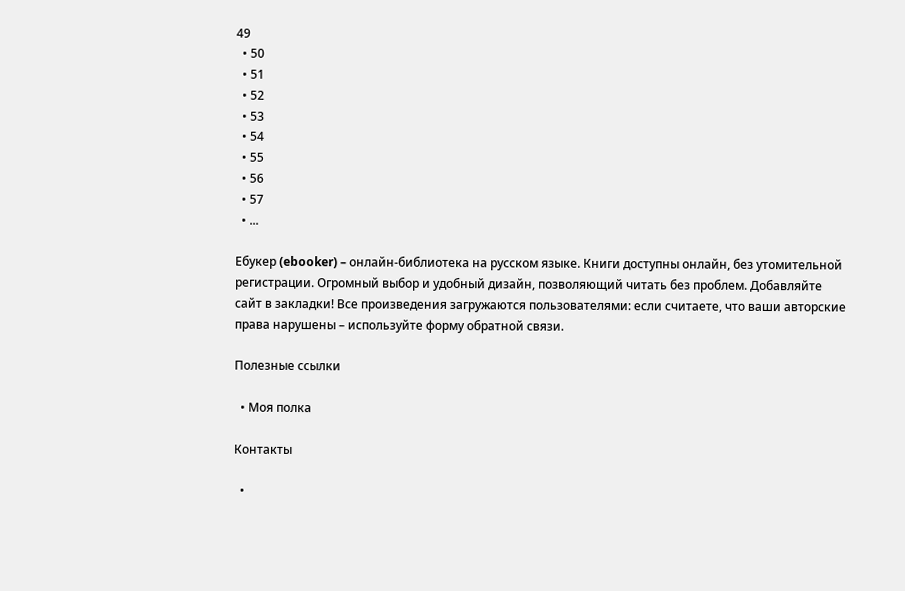49
  • 50
  • 51
  • 52
  • 53
  • 54
  • 55
  • 56
  • 57
  • ...

Ебукер (ebooker) – онлайн-библиотека на русском языке. Книги доступны онлайн, без утомительной регистрации. Огромный выбор и удобный дизайн, позволяющий читать без проблем. Добавляйте сайт в закладки! Все произведения загружаются пользователями: если считаете, что ваши авторские права нарушены – используйте форму обратной связи.

Полезные ссылки

  • Моя полка

Контакты

  •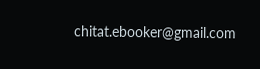chitat.ebooker@gmail.com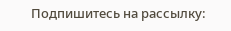Подпишитесь на рассылку: